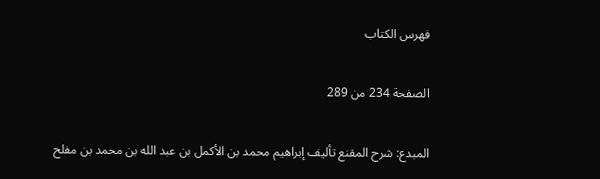فهرس الكتاب

الصفحة 234 من 289

المبدع: شرح المقنع تأليف إبراهيم محمد بن الأكمل بن عبد الله بن محمد بن مفلح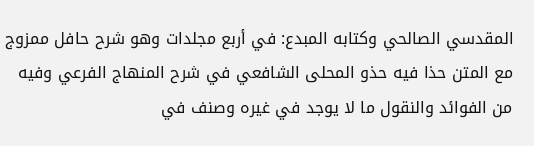المقدسي الصالحي وكتابه المبدع: في أربع مجلدات وهو شرح حافل ممزوج مع المتن حذا فيه حذو المحلى الشافعي في شرح المنهاج الفرعي وفيه من الفوائد والنقول ما لا يوجد في غيره وصنف في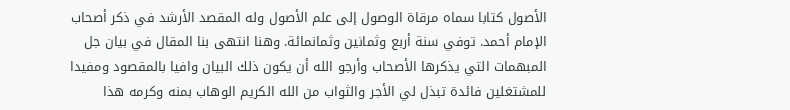الأصول كتابا سماه مرقاة الوصول إلى علم الأصول وله المقصد الأرشد في ذكر أصحاب الإمام أحمد. توفي سنة أربع وثمانين وثمانمائة. وهنا انتهى بنا المقال في بيان جل المبهمات التي يذكرها الأصحاب وأرجو الله أن يكون ذلك البيان وافيا بالمقصود ومفيدا للمشتغلين فائدة تبذل لي الأجر والثواب من الله الكريم الوهاب بمنه وكرمه هذا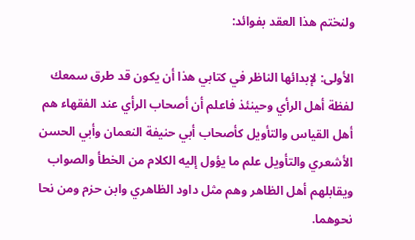ولنختم هذا العقد بفوائد:

الأولى: لإبدائها الناظر في كتابي هذا أن يكون قد طرق سمعك لفظة أهل الرأي وحينئذ فاعلم أن أصحاب الرأي عند الفقهاء هم أهل القياس والتأويل كأصحاب أبي حنيفة النعمان وأبي الحسن الأشعري والتأويل علم ما يؤول إليه الكلام من الخطأ والصواب ويقابلهم أهل الظاهر وهم مثل داود الظاهري وابن حزم ومن نحا نحوهما.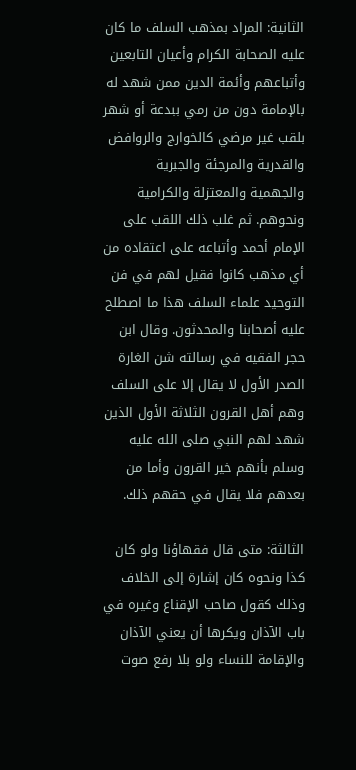الثانية: المراد بمذهب السلف ما كان عليه الصحابة الكرام وأعيان التابعين وأتباعهم وأئمة الدين ممن شهد له بالإمامة دون من رمي ببدعة أو شهر بلقب غير مرضي كالخوارج والروافض والقدرية والمرجئة والجبرية والجهمية والمعتزلة والكرامية ونحوهم. ثم غلب ذلك اللقب على الإمام أحمد وأتباعه على اعتقاده من أي مذهب كانوا فقيل لهم في فن التوحيد علماء السلف هذا ما اصطلح عليه أصحابنا والمحدثون. وقال ابن حجر الفقيه في رسالته شن الغارة الصدر الأول لا يقال إلا على السلف وهم أهل القرون الثلاثة الأول الذين شهد لهم النبي صلى الله عليه وسلم بأنهم خير القرون وأما من بعدهم فلا يقال في حقهم ذلك.

الثالثة: متى قال فقهاؤنا ولو كان كذا ونحوه كان إشارة إلى الخلاف وذلك كقول صاحب الإقناع وغيره في باب الآذان ويكرها أن يعني الآذان والإقامة للنساء ولو بلا رفع صوت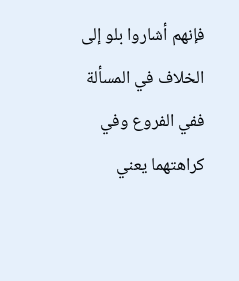فإنهم أشاروا بلو إلى الخلاف في المسألة ففي الفروع وفي كراهتهما يعني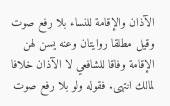الآذان والإقامة للنساء بلا رفع صوت وقيل مطلقا روايتان وعنه يسن لهن الإقامة وفاقا للشافعي لا الآذان خلافا لمالك انتهى. فقوله ولو بلا رفع صوت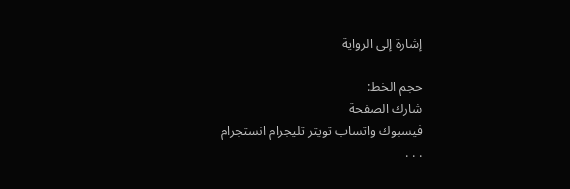إشارة إلى الرواية

حجم الخط:
شارك الصفحة
فيسبوك واتساب تويتر تليجرام انستجرام
. . .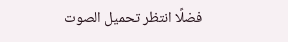فضلًا انتظر تحميل الصوت